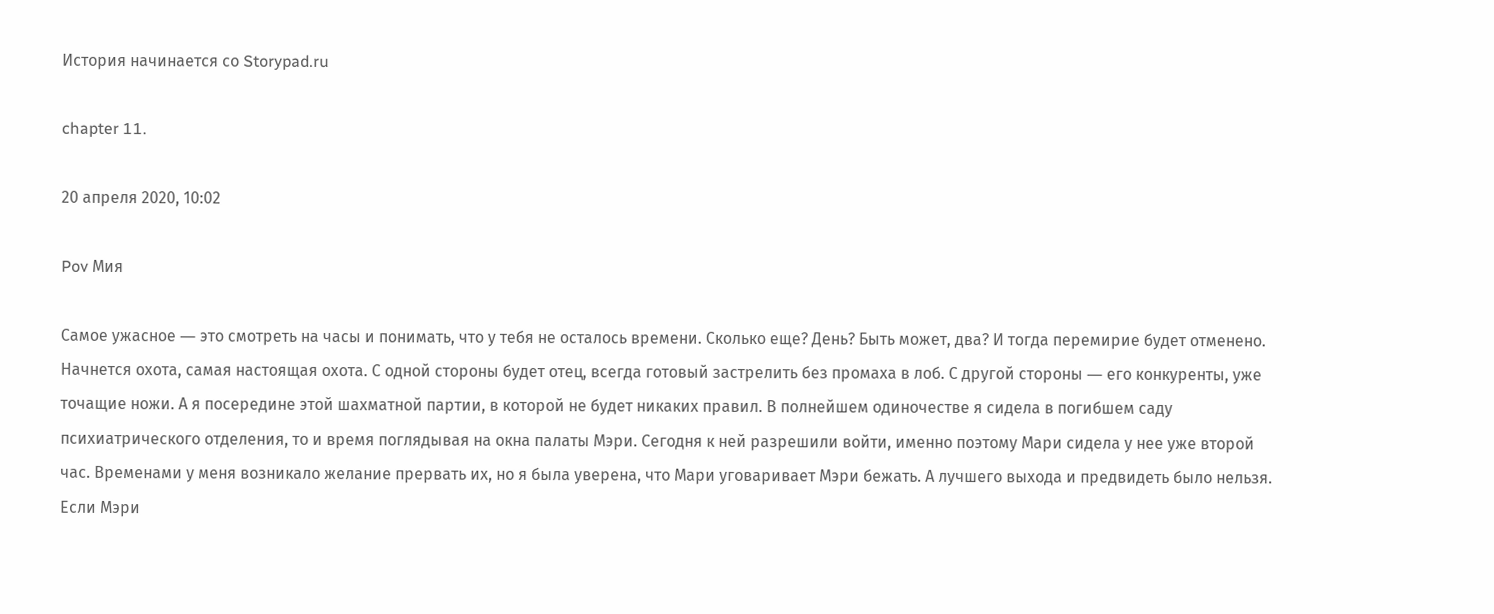История начинается со Storypad.ru

chapter 11.

20 апреля 2020, 10:02

Pov Мия

Самое ужасное ― это смотреть на часы и понимать, что у тебя не осталось времени. Сколько еще? День? Быть может, два? И тогда перемирие будет отменено. Начнется охота, самая настоящая охота. С одной стороны будет отец, всегда готовый застрелить без промаха в лоб. С другой стороны ― его конкуренты, уже точащие ножи. А я посередине этой шахматной партии, в которой не будет никаких правил. В полнейшем одиночестве я сидела в погибшем саду психиатрического отделения, то и время поглядывая на окна палаты Мэри. Сегодня к ней разрешили войти, именно поэтому Мари сидела у нее уже второй час. Временами у меня возникало желание прервать их, но я была уверена, что Мари уговаривает Мэри бежать. А лучшего выхода и предвидеть было нельзя. Если Мэри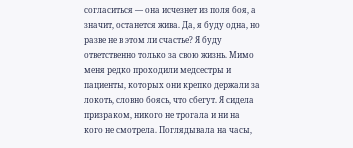согласиться ― она исчезнет из поля боя, а значит, останется жива. Да, я буду одна, но разве не в этом ли счастье? Я буду ответственно только за свою жизнь. Мимо меня редко проходили медсестры и пациенты, которых они крепко держали за локоть, словно боясь, что сбегут. Я сидела призраком, никого не трогала и ни на кого не смотрела. Поглядывала на часы,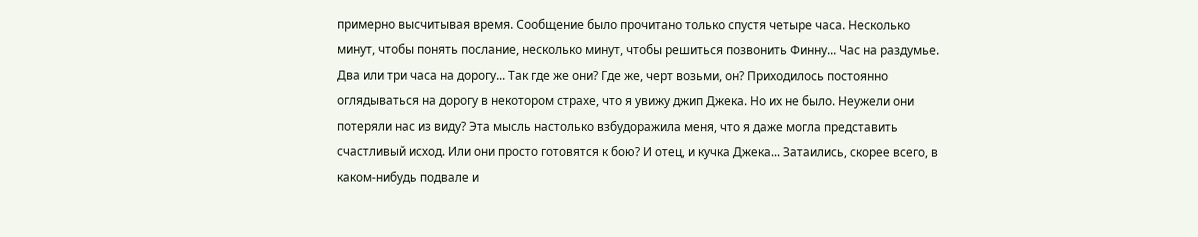примерно высчитывая время. Сообщение было прочитано только спустя четыре часа. Несколько минут, чтобы понять послание, несколько минут, чтобы решиться позвонить Финну... Час на раздумье. Два или три часа на дорогу... Так где же они? Где же, черт возьми, он? Приходилось постоянно оглядываться на дорогу в некотором страхе, что я увижу джип Джека. Но их не было. Неужели они потеряли нас из виду? Эта мысль настолько взбудоражила меня, что я даже могла представить счастливый исход. Или они просто готовятся к бою? И отец, и кучка Джека... Затаились, скорее всего, в каком-нибудь подвале и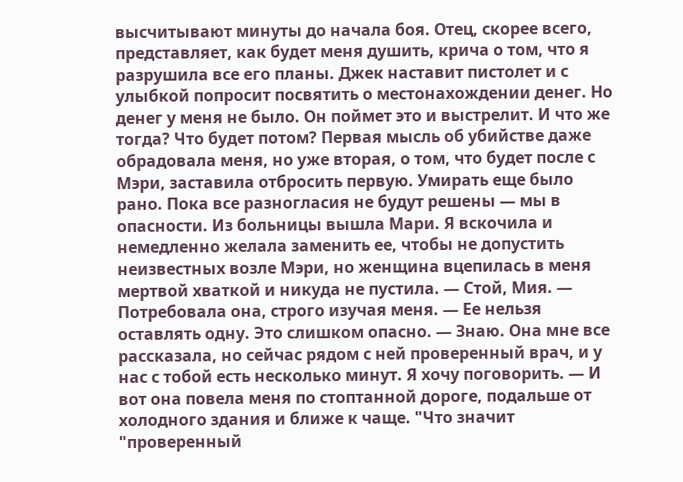высчитывают минуты до начала боя. Отец, скорее всего, представляет, как будет меня душить, крича о том, что я разрушила все его планы. Джек наставит пистолет и с улыбкой попросит посвятить о местонахождении денег. Но денег у меня не было. Он поймет это и выстрелит. И что же тогда? Что будет потом? Первая мысль об убийстве даже обрадовала меня, но уже вторая, о том, что будет после с Мэри, заставила отбросить первую. Умирать еще было рано. Пока все разногласия не будут решены ― мы в опасности. Из больницы вышла Мари. Я вскочила и немедленно желала заменить ее, чтобы не допустить неизвестных возле Мэри, но женщина вцепилась в меня мертвой хваткой и никуда не пустила. ― Стой, Мия. ― Потребовала она, строго изучая меня. ― Ее нельзя оставлять одну. Это слишком опасно. ― Знаю. Она мне все рассказала, но сейчас рядом с ней проверенный врач, и у нас с тобой есть несколько минут. Я хочу поговорить. ― И вот она повела меня по стоптанной дороге, подальше от холодного здания и ближе к чаще. "Что значит "проверенный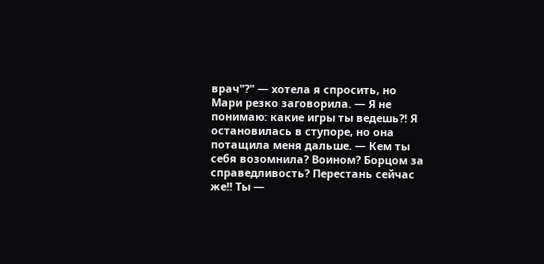врач"?" ― хотела я спросить, но Мари резко заговорила. ― Я не понимаю: какие игры ты ведешь?! Я остановилась в ступоре, но она потащила меня дальше. ― Кем ты себя возомнила? Воином? Борцом за справедливость? Перестань сейчас же!! Ты ―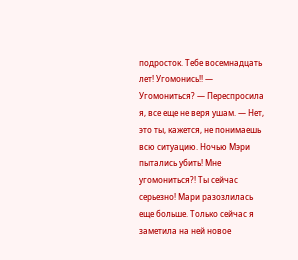подросток. Тебе восемнадцать лет! Угомонись!! ― Угомониться? ― Переспросила я, все еще не веря ушам. ― Нет, это ты, кажется, не понимаешь всю ситуацию. Ночью Мэри пытались убить! Мне угомониться?! Ты сейчас серьезно! Мари разозлилась еще больше. Только сейчас я заметила на ней новое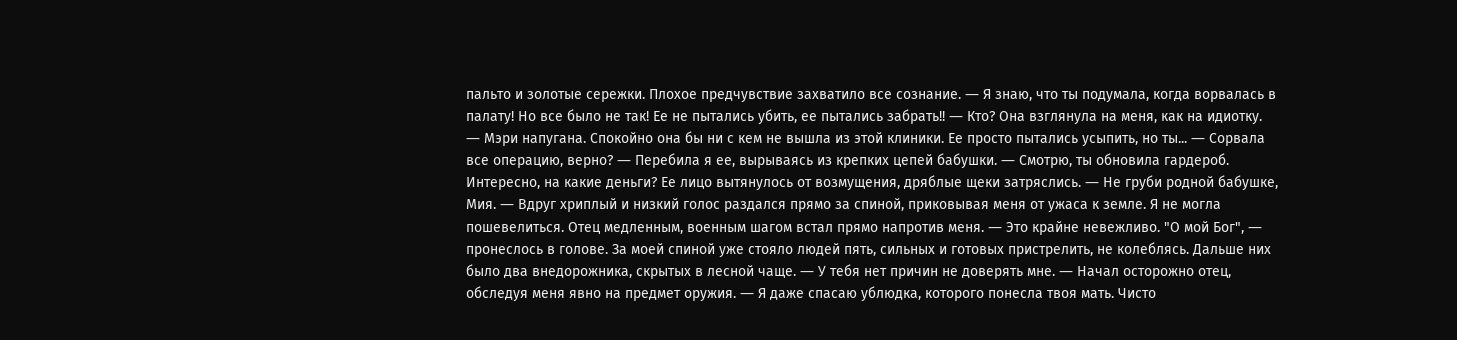пальто и золотые сережки. Плохое предчувствие захватило все сознание. ― Я знаю, что ты подумала, когда ворвалась в палату! Но все было не так! Ее не пытались убить, ее пытались забрать!! ― Кто? Она взглянула на меня, как на идиотку. ― Мэри напугана. Спокойно она бы ни с кем не вышла из этой клиники. Ее просто пытались усыпить, но ты... ― Сорвала все операцию, верно? ― Перебила я ее, вырываясь из крепких цепей бабушки. ― Смотрю, ты обновила гардероб. Интересно, на какие деньги? Ее лицо вытянулось от возмущения, дряблые щеки затряслись. ― Не груби родной бабушке, Мия. ― Вдруг хриплый и низкий голос раздался прямо за спиной, приковывая меня от ужаса к земле. Я не могла пошевелиться. Отец медленным, военным шагом встал прямо напротив меня. ― Это крайне невежливо. "О мой Бог", ― пронеслось в голове. За моей спиной уже стояло людей пять, сильных и готовых пристрелить, не колеблясь. Дальше них было два внедорожника, скрытых в лесной чаще. ― У тебя нет причин не доверять мне. ― Начал осторожно отец, обследуя меня явно на предмет оружия. ― Я даже спасаю ублюдка, которого понесла твоя мать. Чисто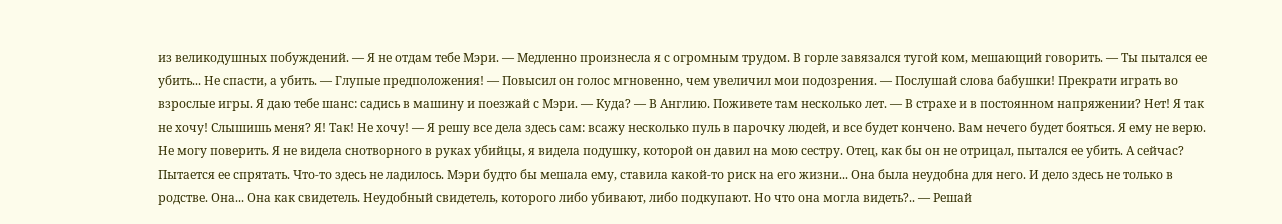из великодушных побуждений. ― Я не отдам тебе Мэри. ― Медленно произнесла я с огромным трудом. В горле завязался тугой ком, мешающий говорить. ― Ты пытался ее убить... Не спасти, а убить. ― Глупые предположения! ― Повысил он голос мгновенно, чем увеличил мои подозрения. ― Послушай слова бабушки! Прекрати играть во взрослые игры. Я даю тебе шанс: садись в машину и поезжай с Мэри. ― Куда? ― В Англию. Поживете там несколько лет. ― В страхе и в постоянном напряжении? Нет! Я так не хочу! Слышишь меня? Я! Так! Не хочу! ― Я решу все дела здесь сам: всажу несколько пуль в парочку людей, и все будет кончено. Вам нечего будет бояться. Я ему не верю. Не могу поверить. Я не видела снотворного в руках убийцы, я видела подушку, которой он давил на мою сестру. Отец, как бы он не отрицал, пытался ее убить. А сейчас? Пытается ее спрятать. Что-то здесь не ладилось. Мэри будто бы мешала ему, ставила какой-то риск на его жизни... Она была неудобна для него. И дело здесь не только в родстве. Она... Она как свидетель. Неудобный свидетель, которого либо убивают, либо подкупают. Но что она могла видеть?.. ― Решай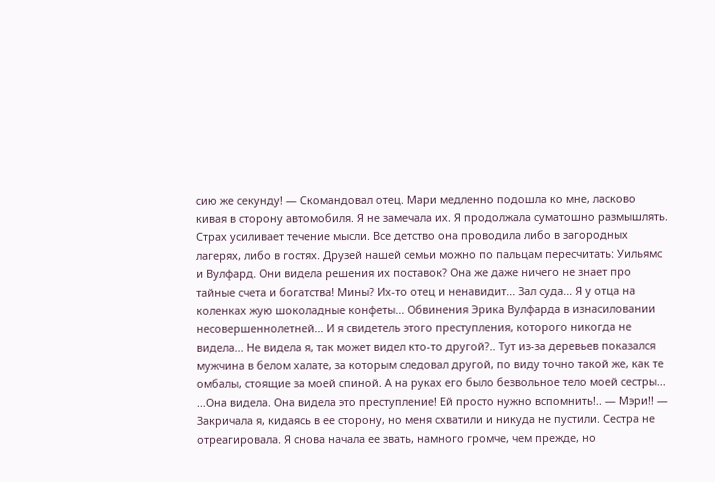сию же секунду! ― Скомандовал отец. Мари медленно подошла ко мне, ласково кивая в сторону автомобиля. Я не замечала их. Я продолжала суматошно размышлять. Страх усиливает течение мысли. Все детство она проводила либо в загородных лагерях, либо в гостях. Друзей нашей семьи можно по пальцам пересчитать: Уильямс и Вулфард. Они видела решения их поставок? Она же даже ничего не знает про тайные счета и богатства! Мины? Их-то отец и ненавидит... Зал суда... Я у отца на коленках жую шоколадные конфеты... Обвинения Эрика Вулфарда в изнасиловании несовершеннолетней... И я свидетель этого преступления, которого никогда не видела... Не видела я, так может видел кто-то другой?.. Тут из-за деревьев показался мужчина в белом халате, за которым следовал другой, по виду точно такой же, как те омбалы, стоящие за моей спиной. А на руках его было безвольное тело моей сестры... ...Она видела. Она видела это преступление! Ей просто нужно вспомнить!.. ― Мэри!! ― Закричала я, кидаясь в ее сторону, но меня схватили и никуда не пустили. Сестра не отреагировала. Я снова начала ее звать, намного громче, чем прежде, но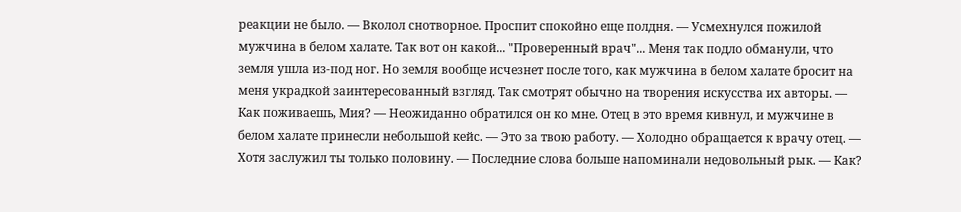реакции не было. ― Вколол снотворное. Проспит спокойно еще полдня. ― Усмехнулся пожилой мужчина в белом халате. Так вот он какой... "Проверенный врач"... Меня так подло обманули, что земля ушла из-под ног. Но земля вообще исчезнет после того, как мужчина в белом халате бросит на меня украдкой заинтересованный взгляд. Так смотрят обычно на творения искусства их авторы. ― Как поживаешь, Мия? ― Неожиданно обратился он ко мне. Отец в это время кивнул, и мужчине в белом халате принесли небольшой кейс. ― Это за твою работу. ― Холодно обращается к врачу отец. ― Хотя заслужил ты только половину. ― Последние слова больше напоминали недовольный рык. ― Как?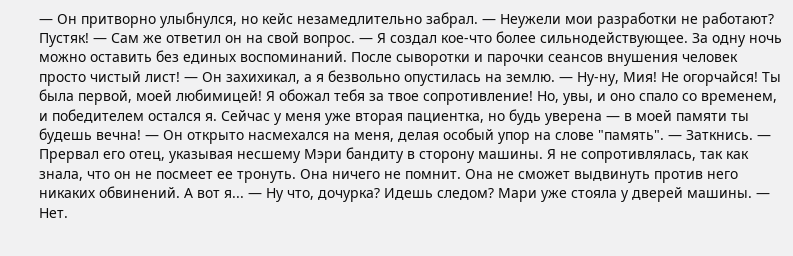― Он притворно улыбнулся, но кейс незамедлительно забрал. ― Неужели мои разработки не работают? Пустяк! ― Сам же ответил он на свой вопрос. ― Я создал кое-что более сильнодействующее. За одну ночь можно оставить без единых воспоминаний. После сыворотки и парочки сеансов внушения человек просто чистый лист! ― Он захихикал, а я безвольно опустилась на землю. ― Ну-ну, Мия! Не огорчайся! Ты была первой, моей любимицей! Я обожал тебя за твое сопротивление! Но, увы, и оно спало со временем, и победителем остался я. Сейчас у меня уже вторая пациентка, но будь уверена ― в моей памяти ты будешь вечна! ― Он открыто насмехался на меня, делая особый упор на слове "память". ― Заткнись. ― Прервал его отец, указывая несшему Мэри бандиту в сторону машины. Я не сопротивлялась, так как знала, что он не посмеет ее тронуть. Она ничего не помнит. Она не сможет выдвинуть против него никаких обвинений. А вот я... ― Ну что, дочурка? Идешь следом? Мари уже стояла у дверей машины. ― Нет.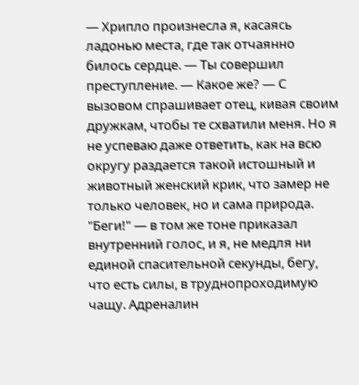― Хрипло произнесла я, касаясь ладонью места, где так отчаянно билось сердце. ― Ты совершил преступление. ― Какое же? ― С вызовом спрашивает отец, кивая своим дружкам, чтобы те схватили меня. Но я не успеваю даже ответить, как на всю округу раздается такой истошный и животный женский крик, что замер не только человек, но и сама природа. "Беги!" ― в том же тоне приказал внутренний голос, и я, не медля ни единой спасительной секунды, бегу, что есть силы, в труднопроходимую чащу. Адреналин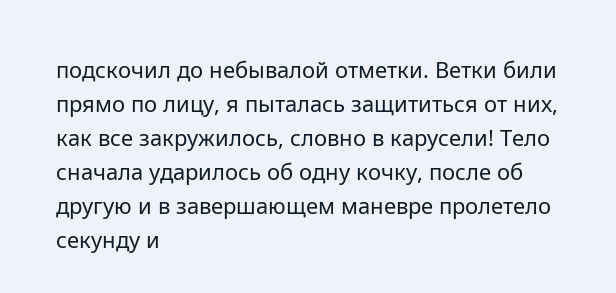подскочил до небывалой отметки. Ветки били прямо по лицу, я пыталась защититься от них, как все закружилось, словно в карусели! Тело сначала ударилось об одну кочку, после об другую и в завершающем маневре пролетело секунду и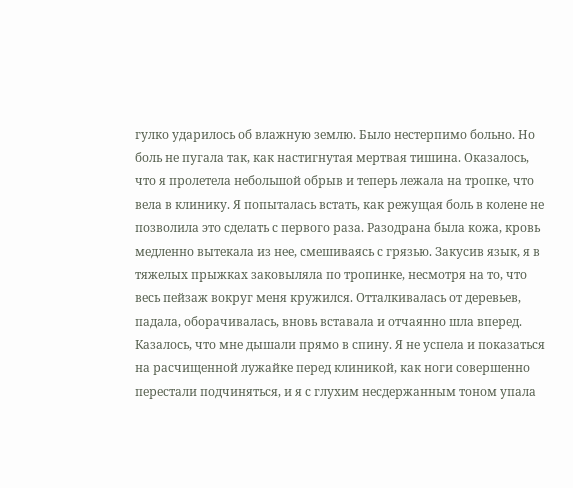гулко ударилось об влажную землю. Было нестерпимо больно. Но боль не пугала так, как настигнутая мертвая тишина. Оказалось, что я пролетела небольшой обрыв и теперь лежала на тропке, что вела в клинику. Я попыталась встать, как режущая боль в колене не позволила это сделать с первого раза. Разодрана была кожа, кровь медленно вытекала из нее, смешиваясь с грязью. Закусив язык, я в тяжелых прыжках заковыляла по тропинке, несмотря на то, что весь пейзаж вокруг меня кружился. Отталкивалась от деревьев, падала, оборачивалась, вновь вставала и отчаянно шла вперед. Казалось, что мне дышали прямо в спину. Я не успела и показаться на расчищенной лужайке перед клиникой, как ноги совершенно перестали подчиняться, и я с глухим несдержанным тоном упала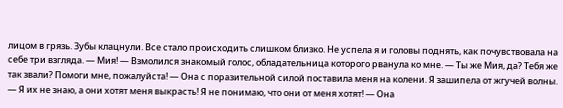лицом в грязь. Зубы клацнули. Все стало происходить слишком близко. Не успела я и головы поднять, как почувствовала на себе три взгляда. ― Мия! ― Взмолился знакомый голос, обладательница которого рванула ко мне. ― Ты же Мия, да? Тебя же так звали? Помоги мне, пожалуйста! ― Она с поразительной силой поставила меня на колени. Я зашипела от жгучей волны. ― Я их не знаю, а они хотят меня выкрасть! Я не понимаю, что они от меня хотят! ― Она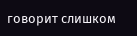говорит слишком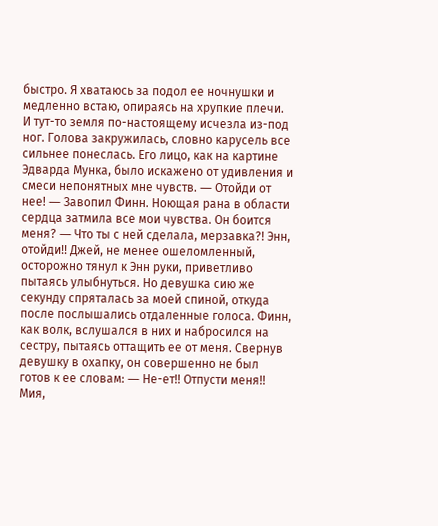быстро. Я хватаюсь за подол ее ночнушки и медленно встаю, опираясь на хрупкие плечи. И тут-то земля по-настоящему исчезла из-под ног. Голова закружилась, словно карусель все сильнее понеслась. Его лицо, как на картине Эдварда Мунка, было искажено от удивления и смеси непонятных мне чувств. ― Отойди от нее! ― Завопил Финн. Ноющая рана в области сердца затмила все мои чувства. Он боится меня? ― Что ты с ней сделала, мерзавка?! Энн, отойди!! Джей, не менее ошеломленный, осторожно тянул к Энн руки, приветливо пытаясь улыбнуться. Но девушка сию же секунду спряталась за моей спиной, откуда после послышались отдаленные голоса. Финн, как волк, вслушался в них и набросился на сестру, пытаясь оттащить ее от меня. Свернув девушку в охапку, он совершенно не был готов к ее словам: ― Не-ет!! Отпусти меня!! Мия,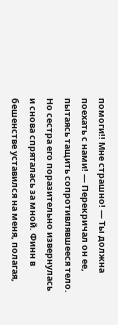помоги!! Мне страшно! ― Ты должна поехать с нами! ― Перекричал он ее, пытаясь тащить сопротивлявшееся тело. Но сестра его поразительно извернулась и снова спряталась за мной. Финн в бешенстве уставился на меня, полагая,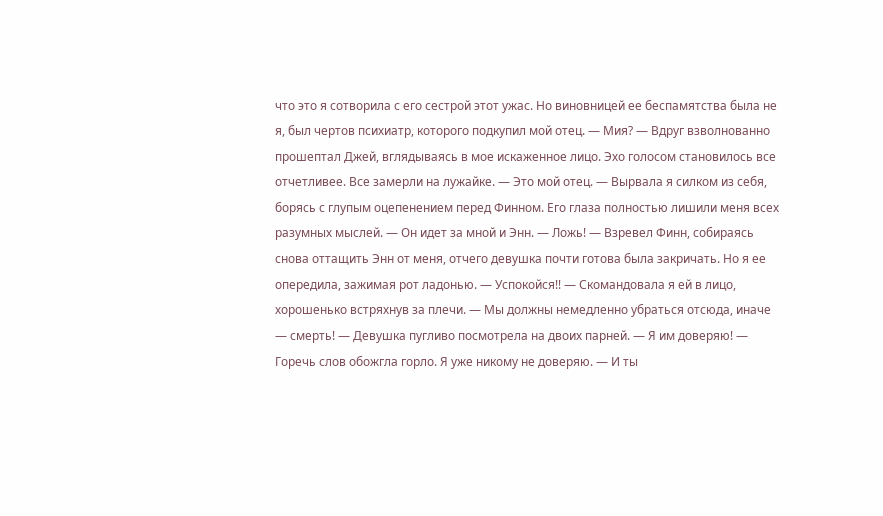что это я сотворила с его сестрой этот ужас. Но виновницей ее беспамятства была не я, был чертов психиатр, которого подкупил мой отец. ― Мия? ― Вдруг взволнованно прошептал Джей, вглядываясь в мое искаженное лицо. Эхо голосом становилось все отчетливее. Все замерли на лужайке. ― Это мой отец. ― Вырвала я силком из себя, борясь с глупым оцепенением перед Финном. Его глаза полностью лишили меня всех разумных мыслей. ― Он идет за мной и Энн. ― Ложь! ― Взревел Финн, собираясь снова оттащить Энн от меня, отчего девушка почти готова была закричать. Но я ее опередила, зажимая рот ладонью. ― Успокойся!! ― Скомандовала я ей в лицо, хорошенько встряхнув за плечи. ― Мы должны немедленно убраться отсюда, иначе ― смерть! ― Девушка пугливо посмотрела на двоих парней. ― Я им доверяю! ― Горечь слов обожгла горло. Я уже никому не доверяю. ― И ты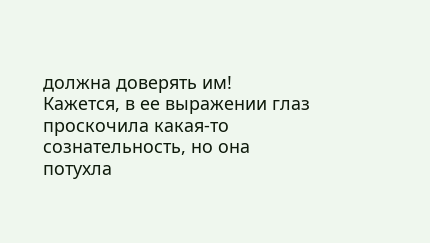должна доверять им! Кажется, в ее выражении глаз проскочила какая-то сознательность, но она потухла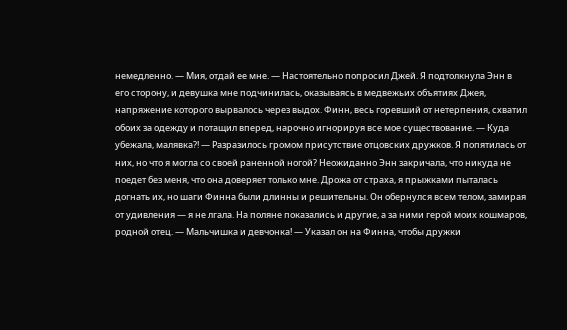немедленно. ― Мия, отдай ее мне. ― Настоятельно попросил Джей. Я подтолкнула Энн в его сторону, и девушка мне подчинилась, оказываясь в медвежьих объятиях Джея, напряжение которого вырвалось через выдох. Финн, весь горевший от нетерпения, схватил обоих за одежду и потащил вперед, нарочно игнорируя все мое существование. ― Куда убежала, малявка?! ― Разразилось громом присутствие отцовских дружков. Я попятилась от них, но что я могла со своей раненной ногой? Неожиданно Энн закричала, что никуда не поедет без меня, что она доверяет только мне. Дрожа от страха, я прыжками пыталась догнать их, но шаги Финна были длинны и решительны. Он обернулся всем телом, замирая от удивления ― я не лгала. На поляне показались и другие, а за ними герой моих кошмаров, родной отец. ― Мальчишка и девчонка! ― Указал он на Финна, чтобы дружки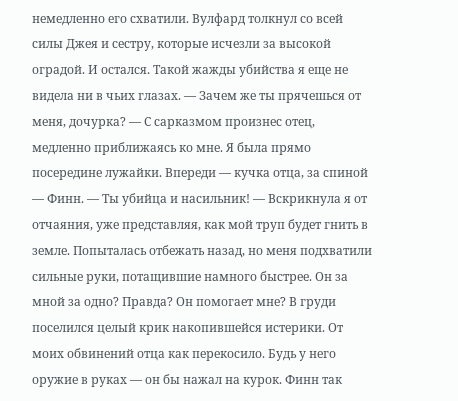немедленно его схватили. Вулфард толкнул со всей силы Джея и сестру, которые исчезли за высокой оградой. И остался. Такой жажды убийства я еще не видела ни в чьих глазах. ― Зачем же ты прячешься от меня, дочурка? ― С сарказмом произнес отец, медленно приближаясь ко мне. Я была прямо посередине лужайки. Впереди ― кучка отца, за спиной ― Финн. ― Ты убийца и насильник! ― Вскрикнула я от отчаяния, уже представляя, как мой труп будет гнить в земле. Попыталась отбежать назад, но меня подхватили сильные руки, потащившие намного быстрее. Он за мной за одно? Правда? Он помогает мне? В груди поселился целый крик накопившейся истерики. От моих обвинений отца как перекосило. Будь у него оружие в руках ― он бы нажал на курок. Финн так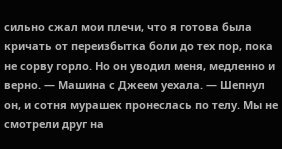сильно сжал мои плечи, что я готова была кричать от переизбытка боли до тех пор, пока не сорву горло. Но он уводил меня, медленно и верно. ― Машина с Джеем уехала. ― Шепнул он, и сотня мурашек пронеслась по телу. Мы не смотрели друг на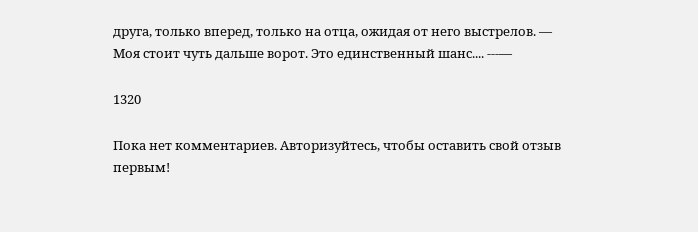друга, только вперед, только на отца, ожидая от него выстрелов. ― Моя стоит чуть дальше ворот. Это единственный шанс.... ---—

1320

Пока нет комментариев. Авторизуйтесь, чтобы оставить свой отзыв первым!